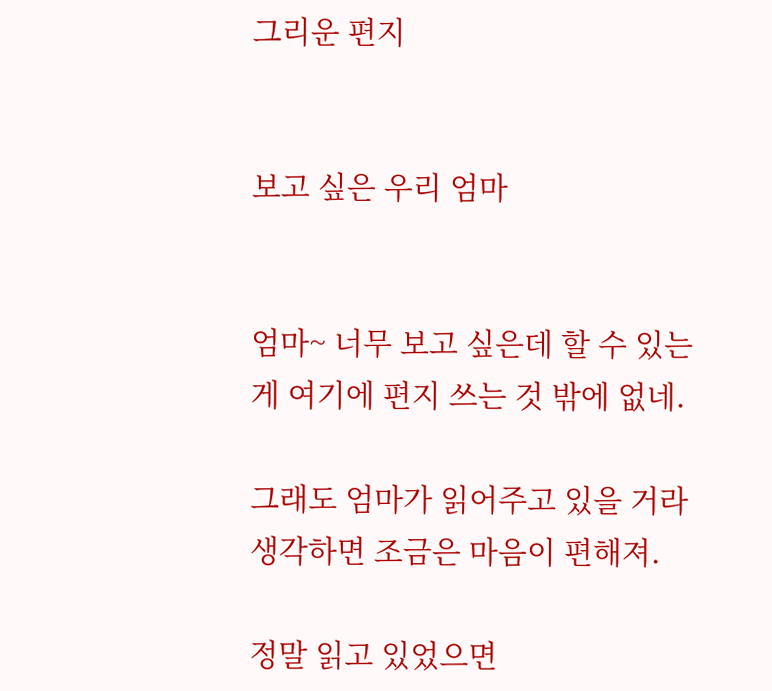그리운 편지


보고 싶은 우리 엄마


엄마~ 너무 보고 싶은데 할 수 있는 게 여기에 편지 쓰는 것 밖에 없네.

그래도 엄마가 읽어주고 있을 거라 생각하면 조금은 마음이 편해져.

정말 읽고 있었으면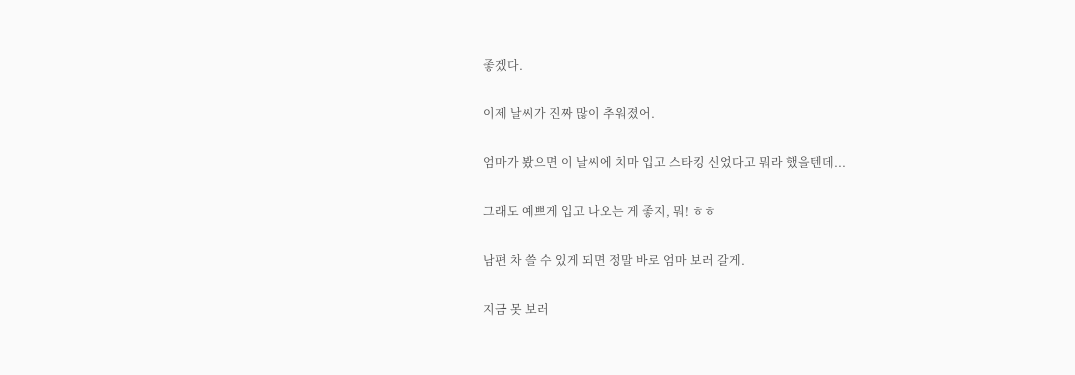좋겠다.

이제 날씨가 진짜 많이 추워졌어.

엄마가 봤으면 이 날씨에 치마 입고 스타킹 신었다고 뭐라 했을텐데...

그래도 예쁘게 입고 나오는 게 좋지, 뭐! ㅎㅎ

남편 차 쓸 수 있게 되면 정말 바로 엄마 보러 갈게.

지금 못 보러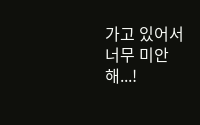가고 있어서 너무 미안해...!